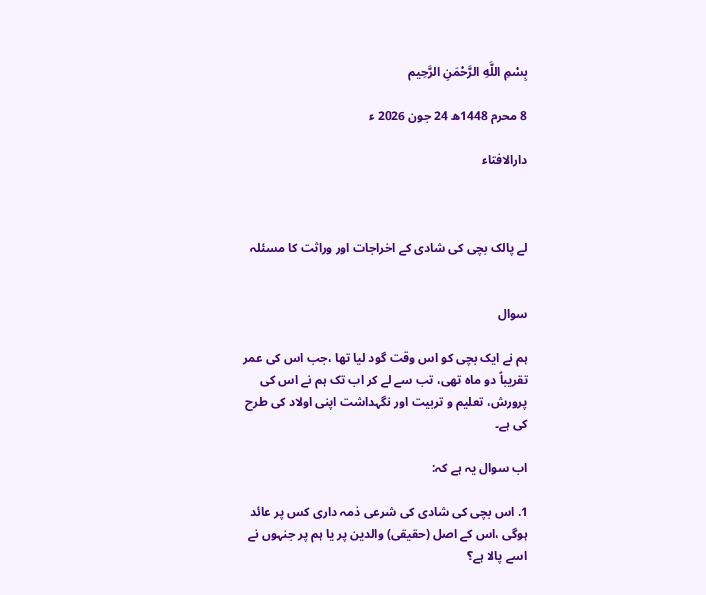بِسْمِ اللَّهِ الرَّحْمَنِ الرَّحِيم

8 محرم 1448ھ 24 جون 2026 ء

دارالافتاء



لے پالک بچی کی شادی کے اخراجات اور وراثت کا مسئلہ


سوال

ہم نے ایک بچی کو اس وقت گود لیا تھا ،جب اس کی عمر تقریباً دو ماہ تھی، تب سے لے کر اب تک ہم نے اس کی پرورش، تعلیم و تربیت اور نگہداشت اپنی اولاد کی طرح کی ہے۔

اب سوال یہ ہے کہ:

1. اس بچی کی شادی کی شرعی ذمہ داری کس پر عائد ہوگی ،اس کے اصل (حقیقی) والدین پر یا ہم پر جنہوں نے اسے پالا ہے؟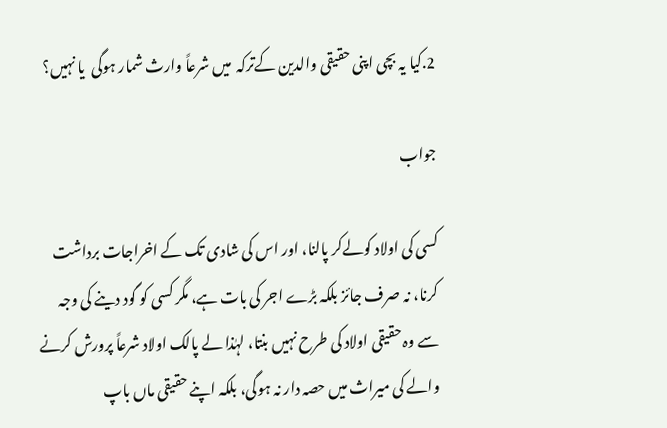2.کیا یہ بچی اپنی حقیقی والدین کےترکہ  میں شرعاً وارث شمار ہوگی  یا نہیں؟

جواب

کسی کی اولاد کولےکر پالنا، اور اس کی شادی تک کے اخراجات برداشت کرنا، نہ صرف جائز بلکہ بڑے اجر کی بات ہے، مگر کسی کو گود دینے کی وجہ سے وہ حقیقی اولاد کی طرح نہیں بنتا، لہٰذا لے پالک اولاد شرعاً پرورش کرنے والے کی میراث میں حصہ دار نہ ہوگی، بلکہ اپنے حقیقی ماں باپ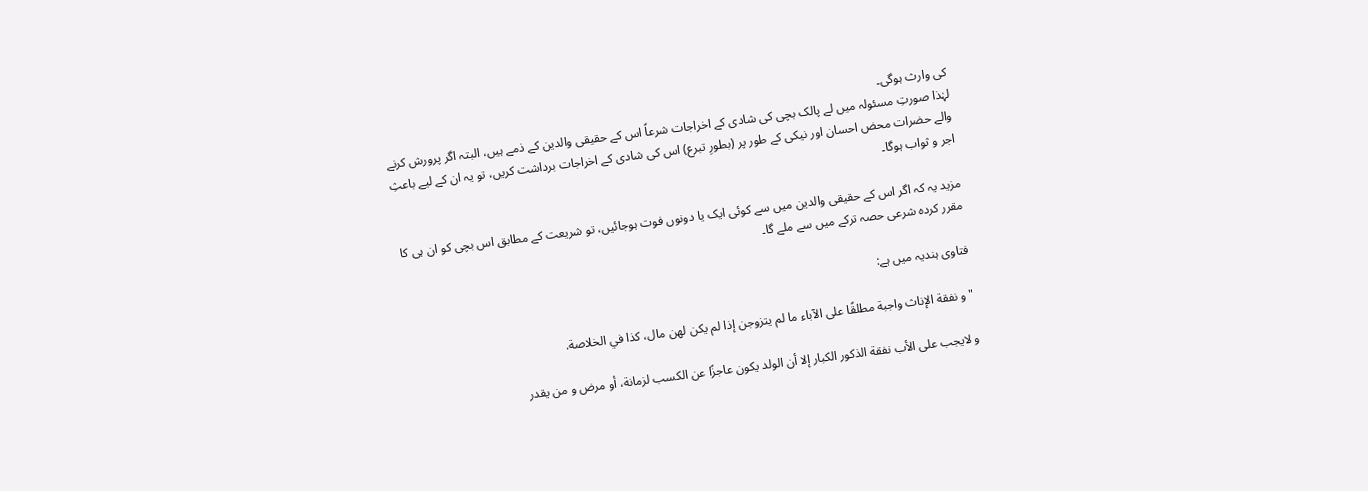کی وارث ہوگی۔
لہٰذا صورتِ مسئولہ میں لے پالک بچی کی شادی کے اخراجات شرعاً اس کے حقیقی والدین کے ذمے ہیں، البتہ اگر پرورش کرنے والے حضرات محض احسان اور نیکی کے طور پر (بطورِ تبرع) اس کی شادی کے اخراجات برداشت کریں، تو یہ ان کے لیے باعثِ اجر و ثواب ہوگا۔

مزید یہ کہ اگر اس کے حقیقی والدین میں سے کوئی ایک یا دونوں فوت ہوجائیں، تو شریعت کے مطابق اس بچی کو ان ہی کا مقرر کردہ شرعی حصہ ترکے میں سے ملے گا۔

فتاوی ہندیہ میں ہے:

"و نفقة الإناث واجبة مطلقًا على الآباء ما لم يتزوجن إذا لم يكن لهن مال، كذا في الخلاصة.

و لايجب على الأب نفقة الذكور الكبار إلا أن الولد يكون عاجزًا عن الكسب لزمانة، أو مرض و من يقدر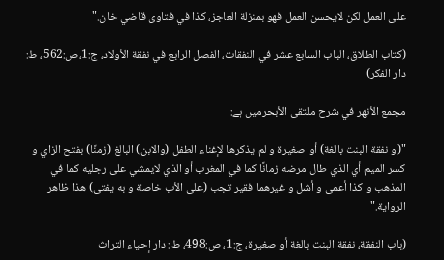على العمل لكن لايحسن العمل فهو بمنزلة العاجز، كذا في فتاوى قاضي خان."

(كتاب الطلاق، الباب السابع عشر في النفقات، الفصل الرابع في نفقة الأولاد، ج:1،ص:562، ط: دار الفكر)

مجمع الأنهر في شرح ملتقى الأبحرمیں ہے:

"(و نفقة البنت بالغة) أو صغيرة و لم يذكرها لإغناء الطفل (والابن) البالغ (زمنًا) بفتح الزاي و كسر الميم أي الذي طال مرضه زمانًا كما في المغرب أو الذي لايمشي على رجليه كما في المذهب و كذا أعمى و أشل و غيرهما فقير تجب (على الأب خاصة و به يفتى) هذا ظاهر الرواية."

(باب النفقة، نفقة البنت بالغة أو صغيرة، ج:1، ص:498، ط: دار إحياء التراث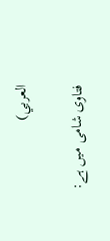العربي)

فتاوی شامی میں ہے: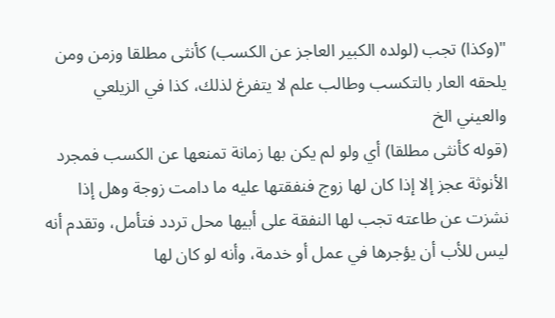"(وكذا) تجب (لولده الكبير العاجز عن الكسب) كأنثى مطلقا وزمن ومن يلحقه العار بالتكسب وطالب علم لا يتفرغ لذلك، كذا في الزيلعي والعيني الخ
(قوله كأنثى مطلقا) أي ولو لم يكن بها زمانة ‌تمنعها ‌عن ‌الكسب فمجرد الأنوثة عجز إلا إذا كان لها زوج فنفقتها عليه ما دامت زوجة وهل إذا نشزت عن طاعته تجب لها النفقة على أبيها محل تردد فتأمل، وتقدم أنه ليس للأب أن يؤجرها في عمل أو خدمة، وأنه لو كان لها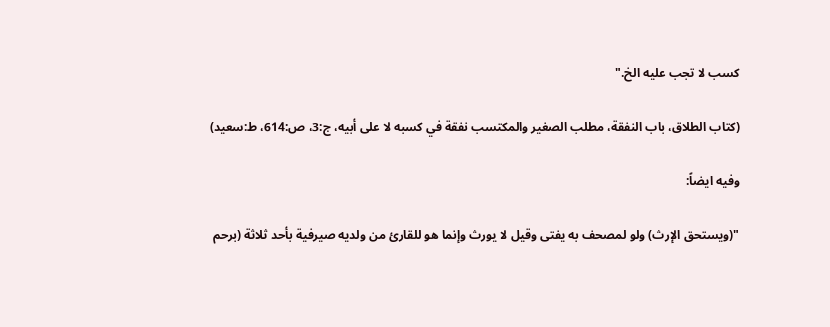كسب لا تجب عليه الخ."

(كتاب الطلاق، باب النفقة، مطلب الصغير والمكتسب نفقة في كسبه لا على أبيه، ج:3، ص:614، ط:سعيد)

وفیه ایضاً:

"(ويستحق الإرث) ولو لمصحف به يفتى وقيل لا يورث وإنما هو للقارئ من ولديه صيرفية بأحد ثلاثة (برحم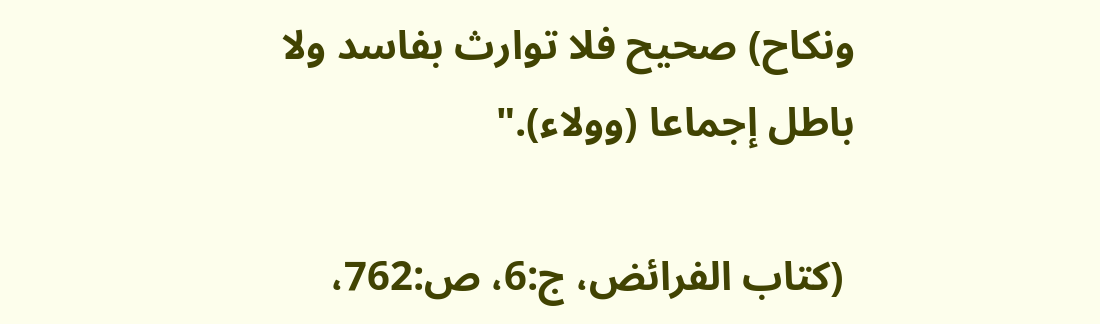ونكاح) صحيح فلا توارث بفاسد ولا باطل إجماعا (وولاء)."

 (کتاب الفرائض، ج:6، ص:762،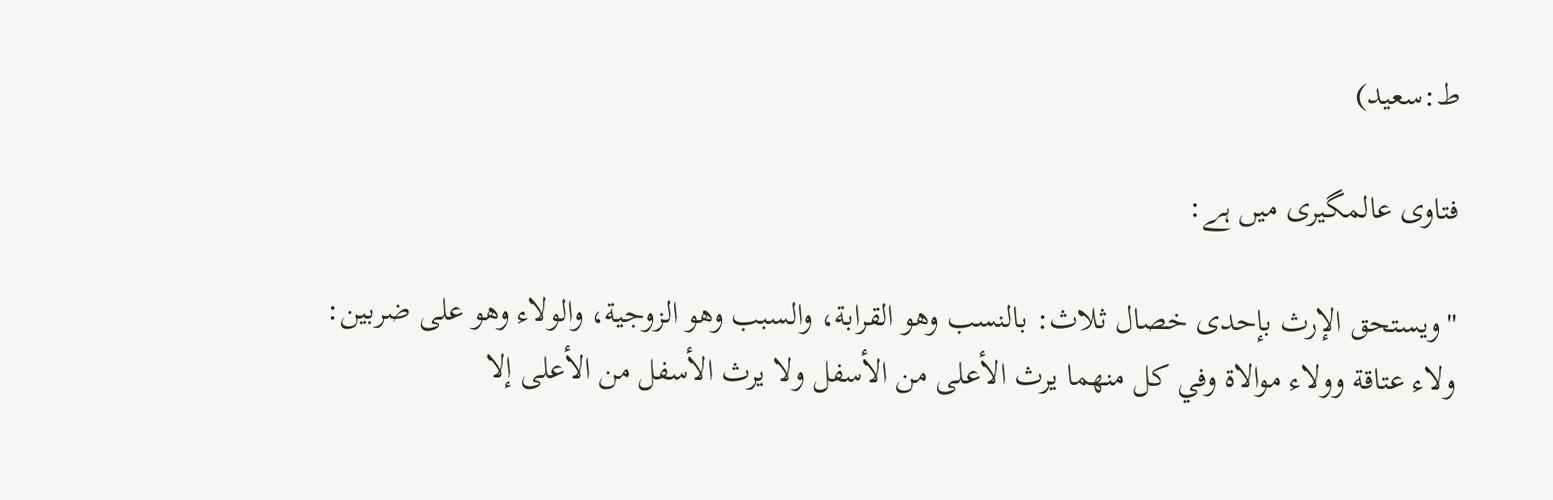ط:سعید)

فتاوی عالمگیری میں ہے:

"ويستحق الإرث بإحدى خصال ثلاث: بالنسب وهو القرابة، والسبب وهو الزوجية، والولاء وهو على ضربين: ولاء عتاقة وولاء موالاة وفي كل منهما يرث الأعلى من الأسفل ولا يرث الأسفل من الأعلى إلا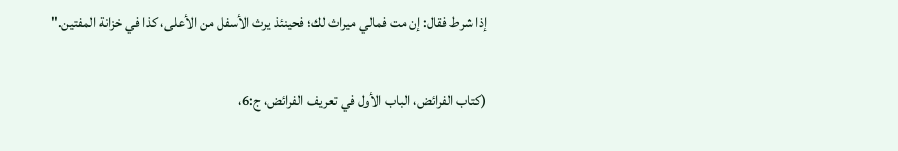إذا شرط فقال: إن مت فمالي ميراث لك؛ فحينئذ يرث الأسفل من الأعلى، كذا في خزانة المفتين."

(کتاب الفرائض، الباب الأول في تعريف الفرائض، ج:6،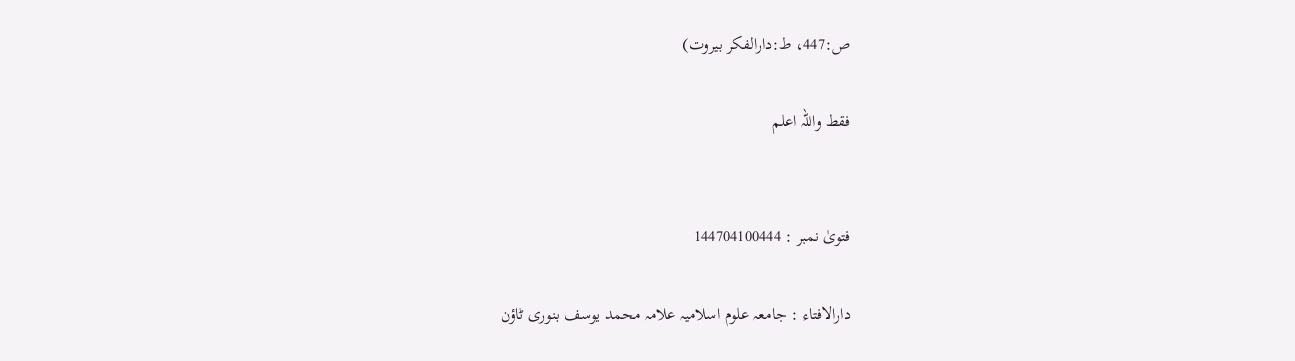ص:447، ط:دارالفکر بیروت)

فقط واللہ اعلم


فتویٰ نمبر : 144704100444

دارالافتاء : جامعہ علوم اسلامیہ علامہ محمد یوسف بنوری ٹاؤن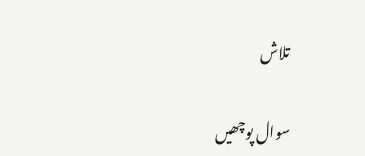تلاش

سوال پوچھیں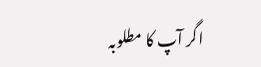اگر آپ کا مطلوبہ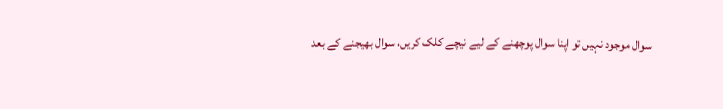سوال موجود نہیں تو اپنا سوال پوچھنے کے لیے نیچے کلک کریں، سوال بھیجنے کے بعد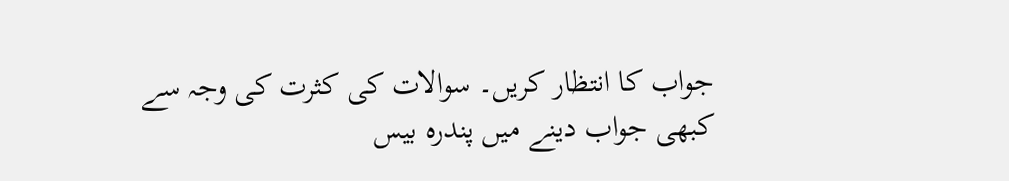جواب کا انتظار کریں۔ سوالات کی کثرت کی وجہ سے کبھی جواب دینے میں پندرہ بیس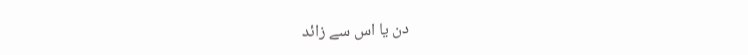دن یا اس سے زائد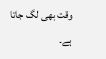وقت بھی لگ جاتا ہے۔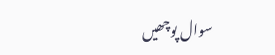سوال پوچھیں